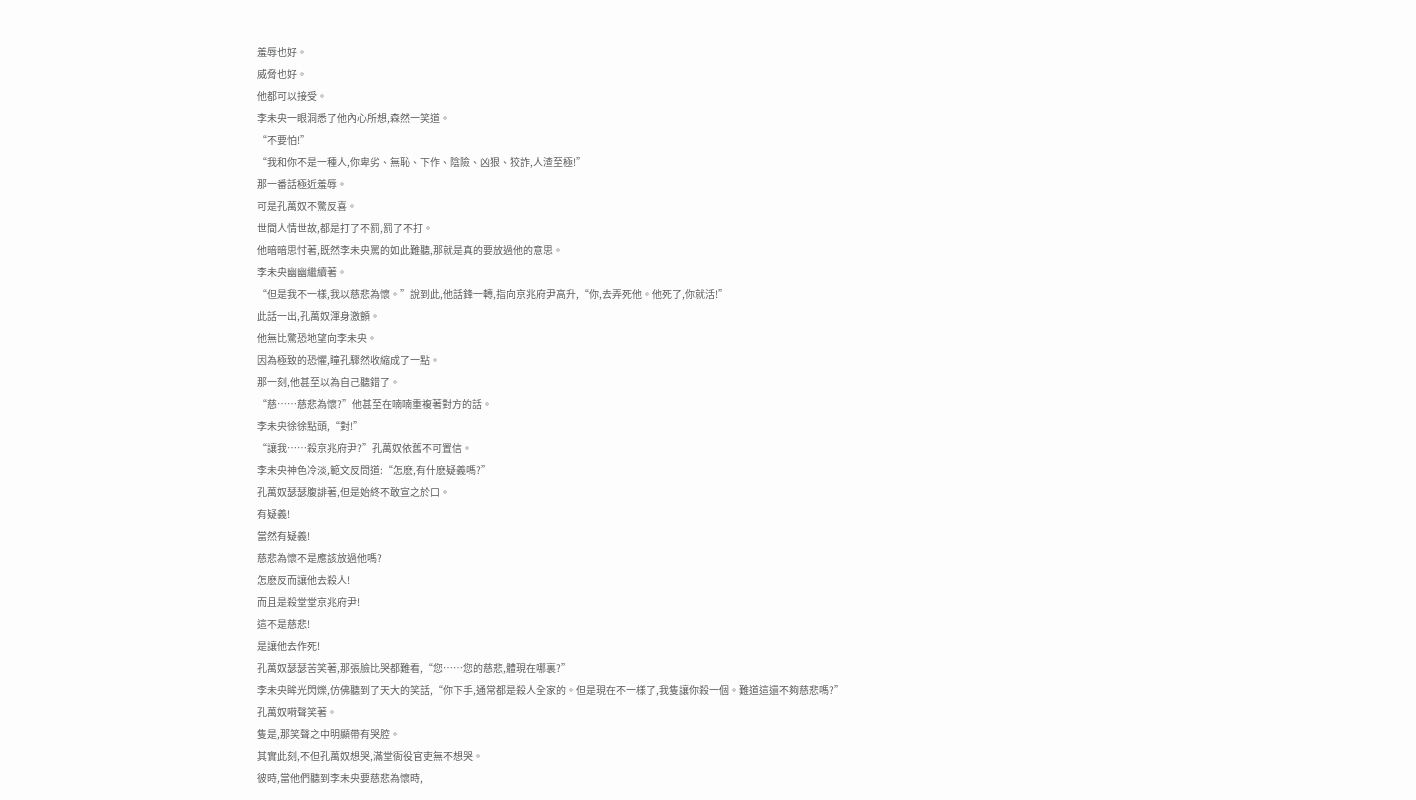羞辱也好。
威脅也好。
他都可以接受。
李未央一眼洞悉了他內心所想,森然一笑道。
“不要怕!”
“我和你不是一種人,你卑劣、無恥、下作、陰險、凶狠、狡詐,人渣至極!”
那一番話極近羞辱。
可是孔萬奴不驚反喜。
世間人情世故,都是打了不罰,罰了不打。
他暗暗思忖著,既然李未央罵的如此難聽,那就是真的要放過他的意思。
李未央幽幽繼續著。
“但是我不一樣,我以慈悲為懷。”說到此,他話鋒一轉,指向京兆府尹高升,“你,去弄死他。他死了,你就活!”
此話一出,孔萬奴渾身激顫。
他無比驚恐地望向李未央。
因為極致的恐懼,瞳孔驟然收縮成了一點。
那一刻,他甚至以為自己聽錯了。
“慈……慈悲為懷?”他甚至在喃喃重複著對方的話。
李未央徐徐點頭,“對!”
“讓我……殺京兆府尹?”孔萬奴依舊不可置信。
李未央神色冷淡,範文反問道:“怎麽,有什麽疑義嗎?”
孔萬奴瑟瑟腹誹著,但是始終不敢宣之於口。
有疑義!
當然有疑義!
慈悲為懷不是應該放過他嗎?
怎麽反而讓他去殺人!
而且是殺堂堂京兆府尹!
這不是慈悲!
是讓他去作死!
孔萬奴瑟瑟苦笑著,那張臉比哭都難看,“您……您的慈悲,體現在哪裏?”
李未央眸光閃爍,仿佛聽到了天大的笑話,“你下手,通常都是殺人全家的。但是現在不一樣了,我隻讓你殺一個。難道這還不夠慈悲嗎?”
孔萬奴嗬聲笑著。
隻是,那笑聲之中明顯帶有哭腔。
其實此刻,不但孔萬奴想哭,滿堂衙役官吏無不想哭。
彼時,當他們聽到李未央要慈悲為懷時,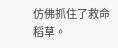仿佛抓住了救命稻草。